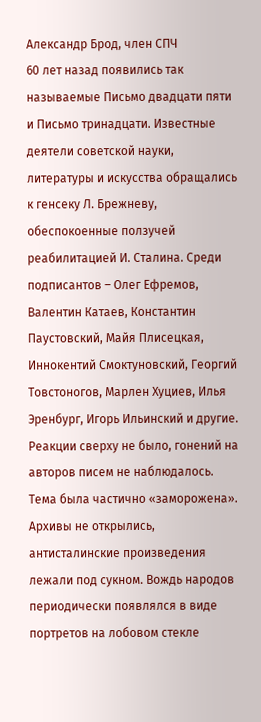Александр Брод, член СПЧ
60 лет назад появились так называемые Письмо двадцати пяти и Письмо тринадцати. Известные деятели советской науки, литературы и искусства обращались к генсеку Л. Брежневу, обеспокоенные ползучей реабилитацией И. Сталина. Среди подписантов – Олег Ефремов, Валентин Катаев, Константин Паустовский, Майя Плисецкая, Иннокентий Смоктуновский, Георгий Товстоногов, Марлен Хуциев, Илья Эренбург, Игорь Ильинский и другие.
Реакции сверху не было, гонений на авторов писем не наблюдалось. Тема была частично «заморожена». Архивы не открылись, антисталинские произведения лежали под сукном. Вождь народов периодически появлялся в виде портретов на лобовом стекле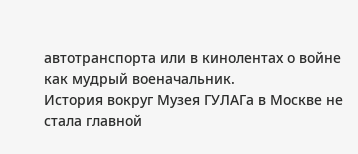автотранспорта или в кинолентах о войне как мудрый военачальник.
История вокруг Музея ГУЛАГа в Москве не стала главной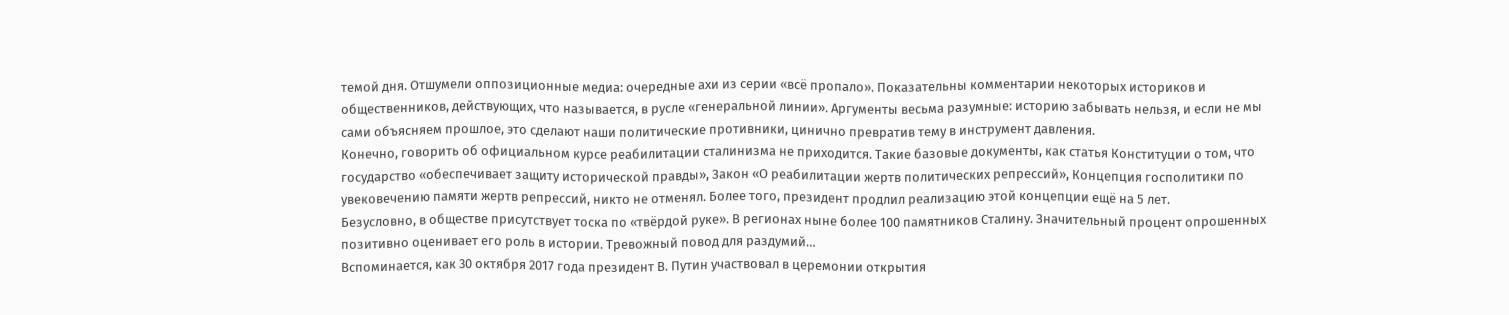темой дня. Отшумели оппозиционные медиа: очередные ахи из серии «всё пропало». Показательны комментарии некоторых историков и общественников, действующих, что называется, в русле «генеральной линии». Аргументы весьма разумные: историю забывать нельзя, и если не мы сами объясняем прошлое, это сделают наши политические противники, цинично превратив тему в инструмент давления.
Конечно, говорить об официальном курсе реабилитации сталинизма не приходится. Такие базовые документы, как статья Конституции о том, что государство «обеспечивает защиту исторической правды», Закон «О реабилитации жертв политических репрессий», Концепция госполитики по увековечению памяти жертв репрессий, никто не отменял. Более того, президент продлил реализацию этой концепции ещё на 5 лет.
Безусловно, в обществе присутствует тоска по «твёрдой руке». В регионах ныне более 100 памятников Сталину. Значительный процент опрошенных позитивно оценивает его роль в истории. Тревожный повод для раздумий…
Вспоминается, как 30 октября 2017 года президент В. Путин участвовал в церемонии открытия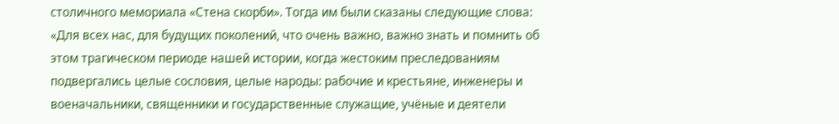столичного мемориала «Стена скорби». Тогда им были сказаны следующие слова: «Для всех нас, для будущих поколений, что очень важно, важно знать и помнить об этом трагическом периоде нашей истории, когда жестоким преследованиям подвергались целые сословия, целые народы: рабочие и крестьяне, инженеры и военачальники, священники и государственные служащие, учёные и деятели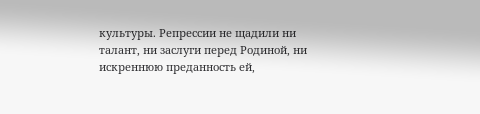культуры. Репрессии не щадили ни талант, ни заслуги перед Родиной, ни искреннюю преданность ей,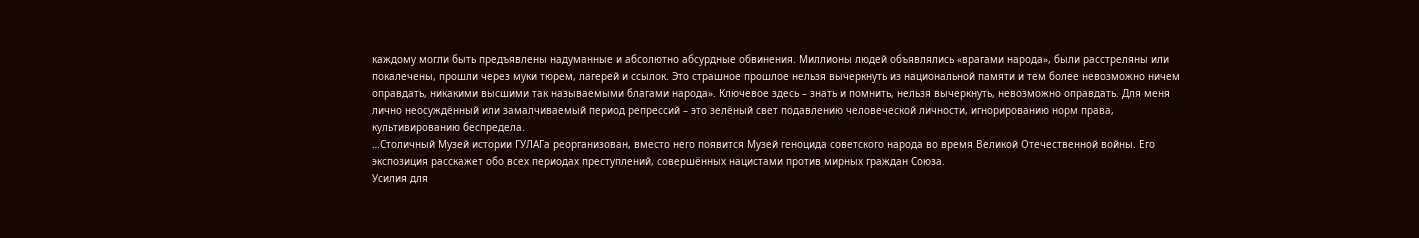каждому могли быть предъявлены надуманные и абсолютно абсурдные обвинения. Миллионы людей объявлялись «врагами народа», были расстреляны или покалечены, прошли через муки тюрем, лагерей и ссылок. Это страшное прошлое нельзя вычеркнуть из национальной памяти и тем более невозможно ничем оправдать, никакими высшими так называемыми благами народа». Ключевое здесь – знать и помнить, нельзя вычеркнуть, невозможно оправдать. Для меня лично неосуждённый или замалчиваемый период репрессий – это зелёный свет подавлению человеческой личности, игнорированию норм права, культивированию беспредела.
…Столичный Музей истории ГУЛАГа реорганизован, вместо него появится Музей геноцида советского народа во время Великой Отечественной войны. Его экспозиция расскажет обо всех периодах преступлений, совершённых нацистами против мирных граждан Союза.
Усилия для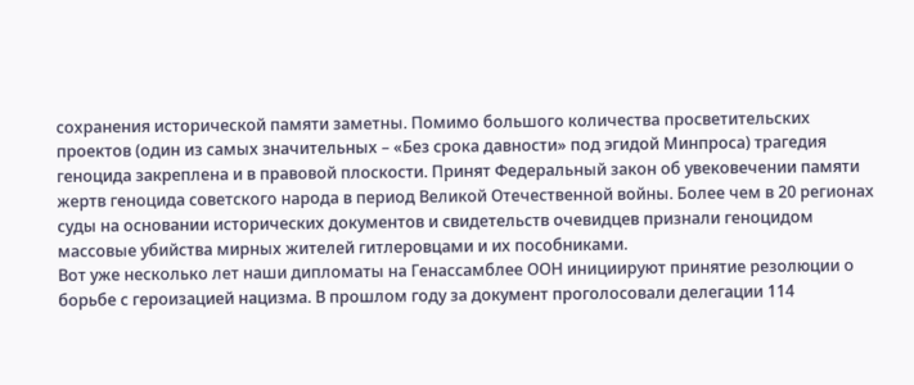сохранения исторической памяти заметны. Помимо большого количества просветительских проектов (один из самых значительных – «Без срока давности» под эгидой Минпроса) трагедия геноцида закреплена и в правовой плоскости. Принят Федеральный закон об увековечении памяти жертв геноцида советского народа в период Великой Отечественной войны. Более чем в 20 регионах суды на основании исторических документов и свидетельств очевидцев признали геноцидом массовые убийства мирных жителей гитлеровцами и их пособниками.
Вот уже несколько лет наши дипломаты на Генассамблее ООН инициируют принятие резолюции о борьбе с героизацией нацизма. В прошлом году за документ проголосовали делегации 114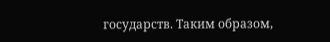государств. Таким образом,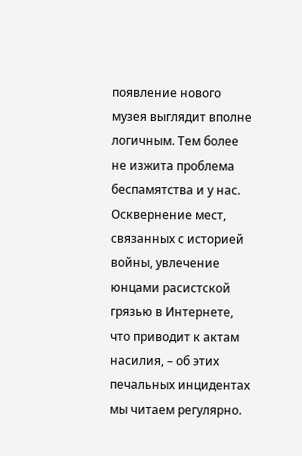появление нового музея выглядит вполне логичным. Тем более не изжита проблема беспамятства и у нас. Осквернение мест, связанных с историей войны, увлечение юнцами расистской грязью в Интернете, что приводит к актам насилия, – об этих печальных инцидентах мы читаем регулярно.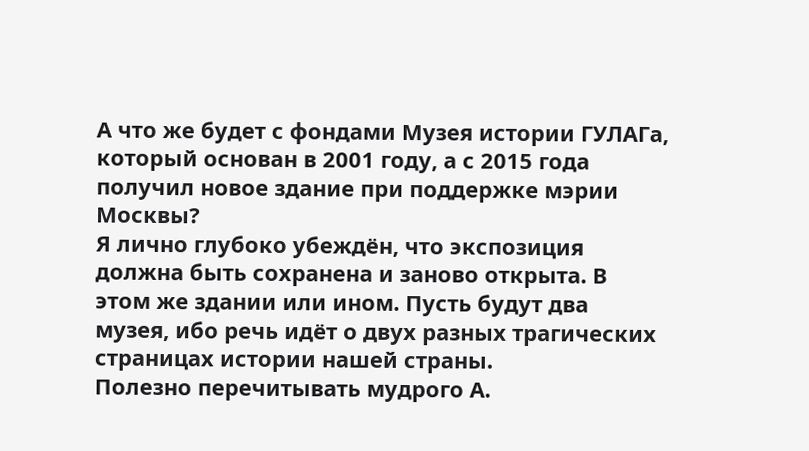А что же будет с фондами Музея истории ГУЛАГа, который основан в 2001 году, а с 2015 года получил новое здание при поддержке мэрии Москвы?
Я лично глубоко убеждён, что экспозиция должна быть сохранена и заново открыта. В этом же здании или ином. Пусть будут два музея, ибо речь идёт о двух разных трагических страницах истории нашей страны.
Полезно перечитывать мудрого А.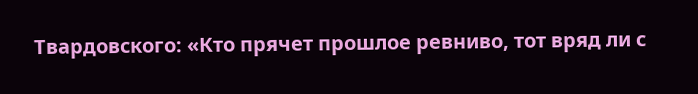Твардовского: «Кто прячет прошлое ревниво, тот вряд ли с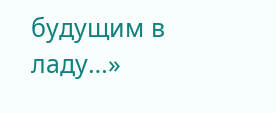будущим в ладу…»